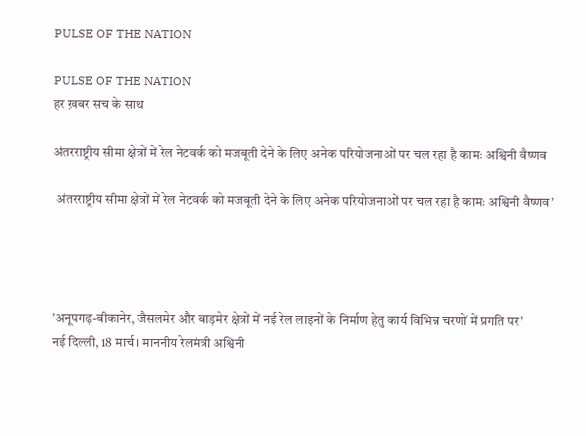PULSE OF THE NATION

PULSE OF THE NATION
हर ख़बर सच के साथ

अंतरराष्ट्रीय सीमा क्षेत्रों में रेल नेटवर्क को मजबूती देने के लिए अनेक परियोजनाओं पर चल रहा है कामः अश्विनी वैष्णव

 अंतरराष्ट्रीय सीमा क्षेत्रों में रेल नेटवर्क को मजबूती देने के लिए अनेक परियोजनाओं पर चल रहा है कामः अश्विनी वैष्णव’




’अनूपगढ़-बीकानेर, जैसलमेर और बाड़मेर क्षेत्रों में नई रेल लाइनों के निर्माण हेतु कार्य विभिन्न चरणों में प्रगति पर’
नई दिल्ली, 18 मार्च। माननीय रेलमंत्री अश्विनी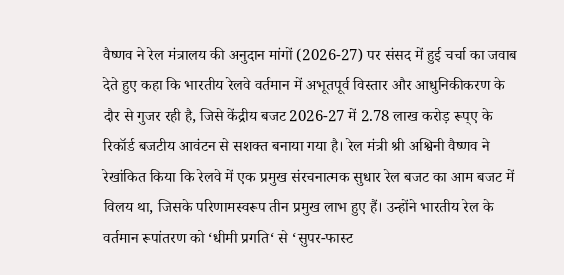वैष्णव ने रेल मंत्रालय की अनुदान मांगों (2026-27) पर संसद में हुई चर्चा का जवाब देते हुए कहा कि भारतीय रेलवे वर्तमान में अभूतपूर्व विस्तार और आधुनिकीकरण के दौर से गुजर रही है, जिसे केंद्रीय बजट 2026-27 में 2.78 लाख करोड़ रूप्ए के रिकॉर्ड बजटीय आवंटन से सशक्त बनाया गया है। रेल मंत्री श्री अश्विनी वैष्णव ने रेखांकित किया कि रेलवे में एक प्रमुख संरचनात्मक सुधार रेल बजट का आम बजट में विलय था, जिसके परिणामस्वरूप तीन प्रमुख लाभ हुए हैं। उन्होंने भारतीय रेल के वर्तमान रूपांतरण को ‘धीमी प्रगति‘ से ‘सुपर-फास्ट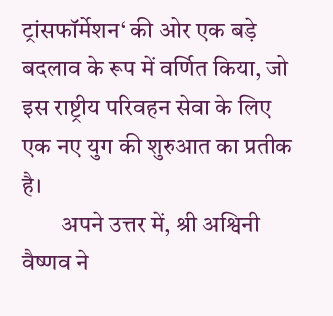ट्रांसफॉर्मेशन‘ की ओर एक बड़े बदलाव के रूप में वर्णित किया, जो इस राष्ट्रीय परिवहन सेवा के लिए एक नए युग की शुरुआत का प्रतीक है।
        अपने उत्तर में, श्री अश्विनी वैष्णव ने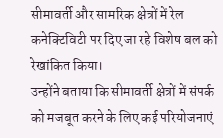सीमावर्ती और सामरिक क्षेत्रों में रेल कनेक्टिविटी पर दिए जा रहे विशेष बल को रेखांकित किया।
उन्होंने बताया कि सीमावर्ती क्षेत्रों में संपर्क को मजबूत करने के लिए कई परियोजनाएं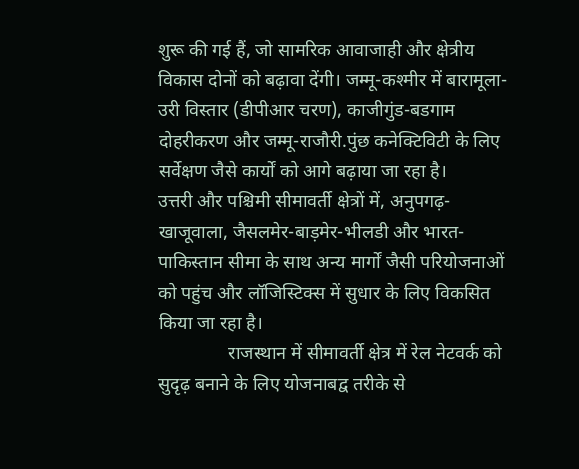शुरू की गई हैं, जो सामरिक आवाजाही और क्षेत्रीय विकास दोनों को बढ़ावा देंगी। जम्मू-कश्मीर में बारामूला-उरी विस्तार (डीपीआर चरण), काजीगुंड-बडगाम दोहरीकरण और जम्मू-राजौरी.पुंछ कनेक्टिविटी के लिए सर्वेक्षण जैसे कार्यों को आगे बढ़ाया जा रहा है।
उत्तरी और पश्चिमी सीमावर्ती क्षेत्रों में, अनुपगढ़-खाजूवाला, जैसलमेर-बाड़मेर-भीलडी और भारत-पाकिस्तान सीमा के साथ अन्य मार्गों जैसी परियोजनाओं को पहुंच और लॉजिस्टिक्स में सुधार के लिए विकसित किया जा रहा है।
               राजस्थान में सीमावर्ती क्षेत्र में रेल नेटवर्क को सुदृढ़ बनाने के लिए योजनाबद्व तरीके से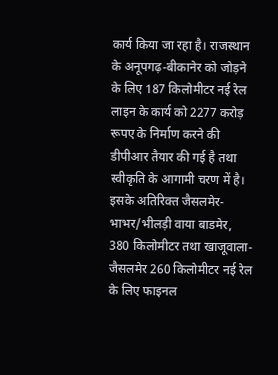कार्य किया जा रहा है। राजस्थान के अनूपगढ़-बीकानेर को जोड़ने के लिए 187 किलोमीटर नई रेल लाइन के कार्य को 2277 करोड़ रूपए के निर्माण करने की डीपीआर तैयार की गई है तथा स्वीकृति के आगामी चरण में है। इसके अतिरिक्त जैसलमेर-भाभर/भीलड़ी वाया बाडमेर, 380 किलोमीटर तथा खाजूवाला-जैसलमेर 260 किलोमीटर नई रेल के लिए फाइनल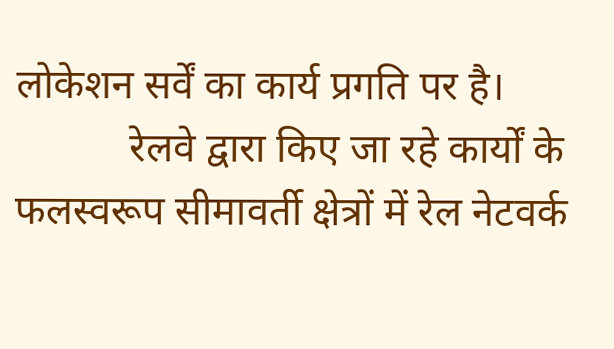लोकेशन सर्वें का कार्य प्रगति पर है।
           रेलवे द्वारा किए जा रहे कार्यों के फलस्वरूप सीमावर्ती क्षेत्रों में रेल नेटवर्क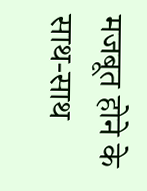मजबूत होने के साथ-साथ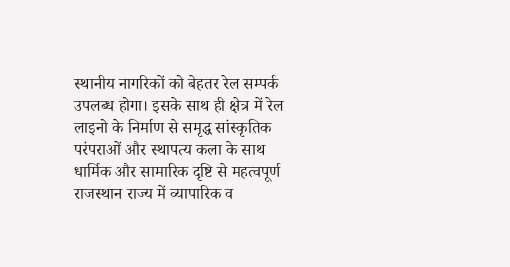स्थानीय नागरिकों को बेहतर रेल सम्पर्क उपलब्ध होगा। इसके साथ ही क्षेत्र में रेल लाइनो के निर्माण से समृद्ध सांस्कृतिक परंपराओं और स्थापत्य कला के साथ धार्मिक और सामारिक दृष्टि से महत्वपूर्ण राजस्थान राज्य में व्यापारिक व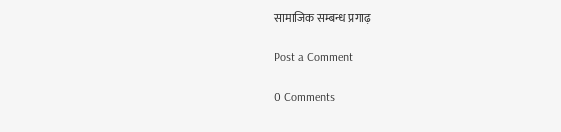सामाजिक सम्बन्ध प्रगाढ़

Post a Comment

0 Comments